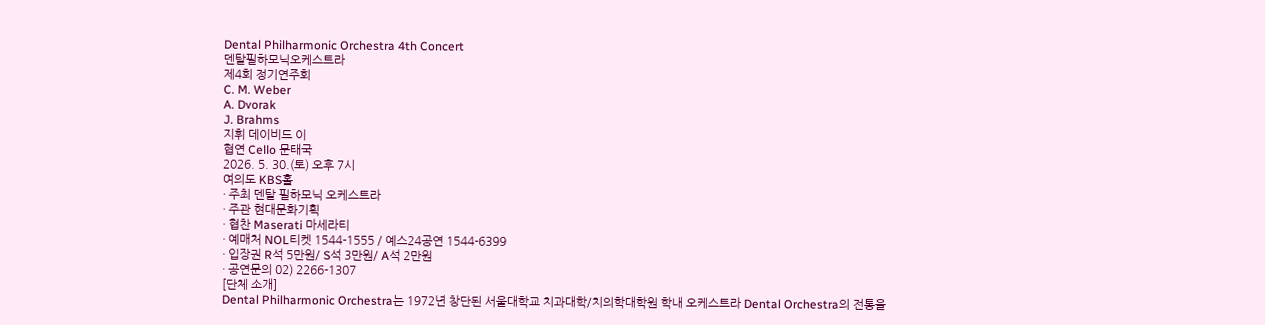Dental Philharmonic Orchestra 4th Concert
덴탈필하모닉오케스트라
제4회 정기연주회
C. M. Weber
A. Dvorak
J. Brahms
지휘 데이비드 이
협연 Cello 문태국
2026. 5. 30.(토) 오후 7시
여의도 KBS홀
· 주최 덴탈 필하모닉 오케스트라
· 주관 현대문화기획
· 협찬 Maserati 마세라티
· 예매처 NOL티켓 1544-1555 / 예스24공연 1544-6399
· 입장권 R석 5만원/ S석 3만원/ A석 2만원
· 공연문의 02) 2266-1307
[단체 소개]
Dental Philharmonic Orchestra는 1972년 창단된 서울대학교 치과대학/치의학대학원 학내 오케스트라 Dental Orchestra의 전통을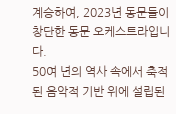계승하여, 2023년 동문들이 창단한 동문 오케스트라입니다.
50여 년의 역사 속에서 축적된 음악적 기반 위에 설립된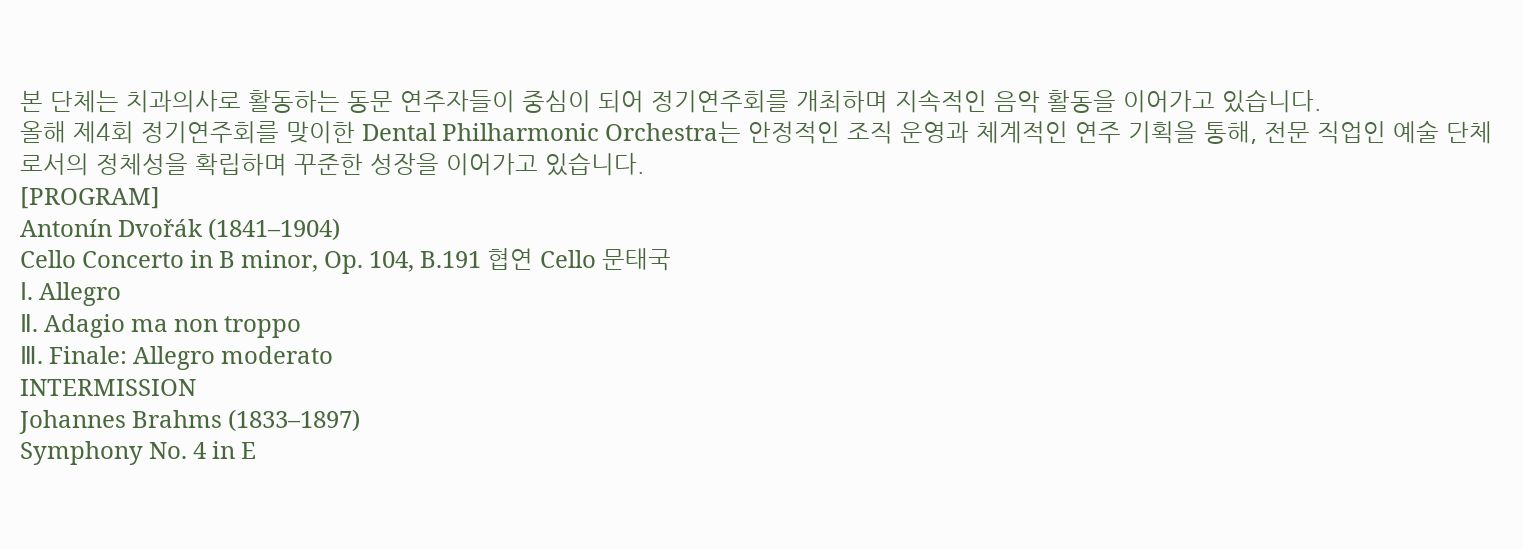본 단체는 치과의사로 활동하는 동문 연주자들이 중심이 되어 정기연주회를 개최하며 지속적인 음악 활동을 이어가고 있습니다.
올해 제4회 정기연주회를 맞이한 Dental Philharmonic Orchestra는 안정적인 조직 운영과 체계적인 연주 기획을 통해, 전문 직업인 예술 단체로서의 정체성을 확립하며 꾸준한 성장을 이어가고 있습니다.
[PROGRAM]
Antonín Dvořák (1841–1904)
Cello Concerto in B minor, Op. 104, B.191 협연 Cello 문태국
Ⅰ. Allegro
Ⅱ. Adagio ma non troppo
Ⅲ. Finale: Allegro moderato
INTERMISSION
Johannes Brahms (1833–1897)
Symphony No. 4 in E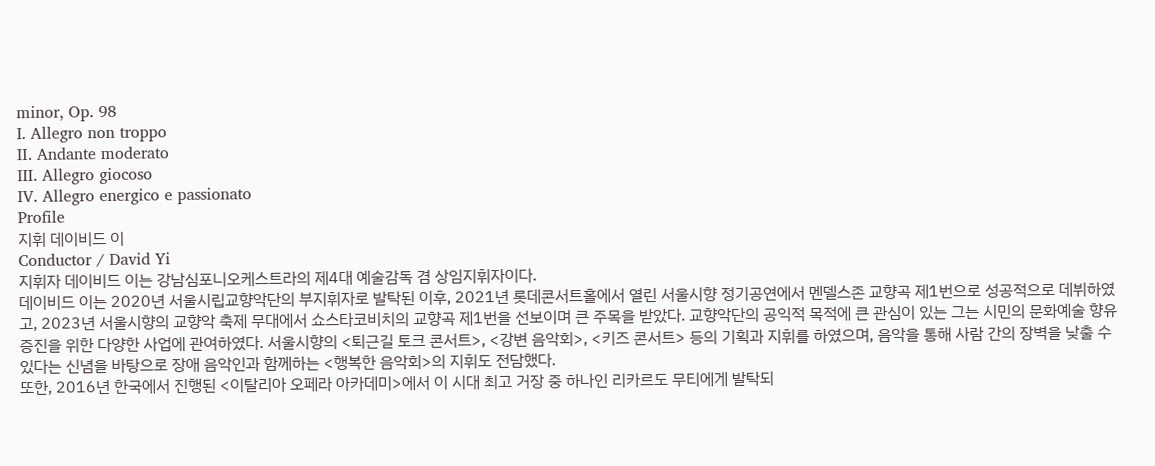minor, Op. 98
Ⅰ. Allegro non troppo
Ⅱ. Andante moderato
Ⅲ. Allegro giocoso
Ⅳ. Allegro energico e passionato
Profile
지휘 데이비드 이
Conductor / David Yi
지휘자 데이비드 이는 강남심포니오케스트라의 제4대 예술감독 겸 상임지휘자이다.
데이비드 이는 2020년 서울시립교향악단의 부지휘자로 발탁된 이후, 2021년 롯데콘서트홀에서 열린 서울시향 정기공연에서 멘델스존 교향곡 제1번으로 성공적으로 데뷔하였고, 2023년 서울시향의 교향악 축제 무대에서 쇼스타코비치의 교향곡 제1번을 선보이며 큰 주목을 받았다. 교향악단의 공익적 목적에 큰 관심이 있는 그는 시민의 문화예술 향유 증진을 위한 다양한 사업에 관여하였다. 서울시향의 <퇴근길 토크 콘서트>, <강변 음악회>, <키즈 콘서트> 등의 기획과 지휘를 하였으며, 음악을 통해 사람 간의 장벽을 낮출 수 있다는 신념을 바탕으로 장애 음악인과 함께하는 <행복한 음악회>의 지휘도 전담했다.
또한, 2016년 한국에서 진행된 <이탈리아 오페라 아카데미>에서 이 시대 최고 거장 중 하나인 리카르도 무티에게 발탁되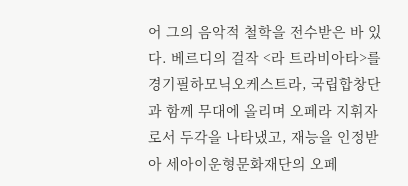어 그의 음악적 철학을 전수받은 바 있다. 베르디의 걸작 <라 트라비아타>를 경기필하모닉오케스트라, 국립합창단과 함께 무대에 올리며 오페라 지휘자로서 두각을 나타냈고, 재능을 인정받아 세아이운형문화재단의 오페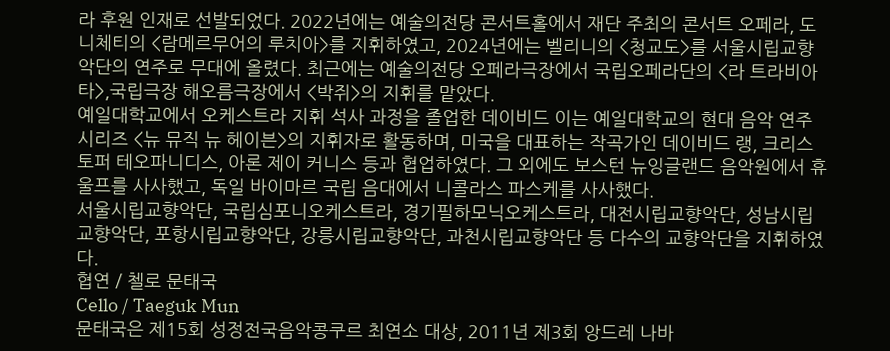라 후원 인재로 선발되었다. 2022년에는 예술의전당 콘서트홀에서 재단 주최의 콘서트 오페라, 도니체티의 <람메르무어의 루치아>를 지휘하였고, 2024년에는 벨리니의 <청교도>를 서울시립교향악단의 연주로 무대에 올렸다. 최근에는 예술의전당 오페라극장에서 국립오페라단의 <라 트라비아타>,국립극장 해오름극장에서 <박쥐>의 지휘를 맡았다.
예일대학교에서 오케스트라 지휘 석사 과정을 졸업한 데이비드 이는 예일대학교의 현대 음악 연주 시리즈 <뉴 뮤직 뉴 헤이븐>의 지휘자로 활동하며, 미국을 대표하는 작곡가인 데이비드 랭, 크리스토퍼 테오파니디스, 아론 제이 커니스 등과 협업하였다. 그 외에도 보스턴 뉴잉글랜드 음악원에서 휴 울프를 사사했고, 독일 바이마르 국립 음대에서 니콜라스 파스케를 사사했다.
서울시립교향악단, 국립심포니오케스트라, 경기필하모닉오케스트라, 대전시립교향악단, 성남시립교향악단, 포항시립교향악단, 강릉시립교향악단, 과천시립교향악단 등 다수의 교향악단을 지휘하였다.
협연 / 첼로 문태국
Cello / Taeguk Mun
문태국은 제15회 성정전국음악콩쿠르 최연소 대상, 2011년 제3회 앙드레 나바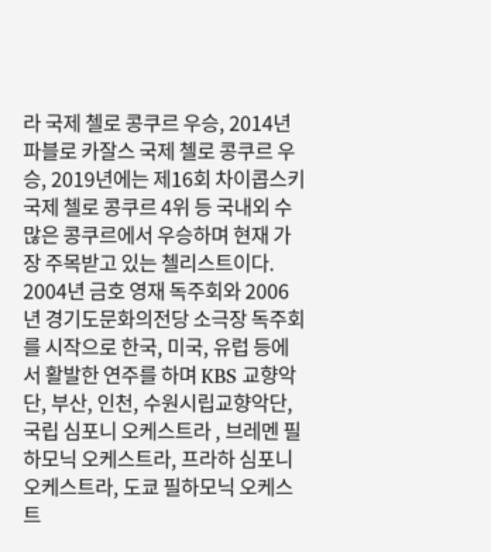라 국제 첼로 콩쿠르 우승, 2014년 파블로 카잘스 국제 첼로 콩쿠르 우승, 2019년에는 제16회 차이콥스키 국제 첼로 콩쿠르 4위 등 국내외 수많은 콩쿠르에서 우승하며 현재 가장 주목받고 있는 첼리스트이다.
2004년 금호 영재 독주회와 2006년 경기도문화의전당 소극장 독주회를 시작으로 한국, 미국, 유럽 등에서 활발한 연주를 하며 KBS 교향악단, 부산, 인천, 수원시립교향악단, 국립 심포니 오케스트라 , 브레멘 필하모닉 오케스트라, 프라하 심포니 오케스트라, 도쿄 필하모닉 오케스트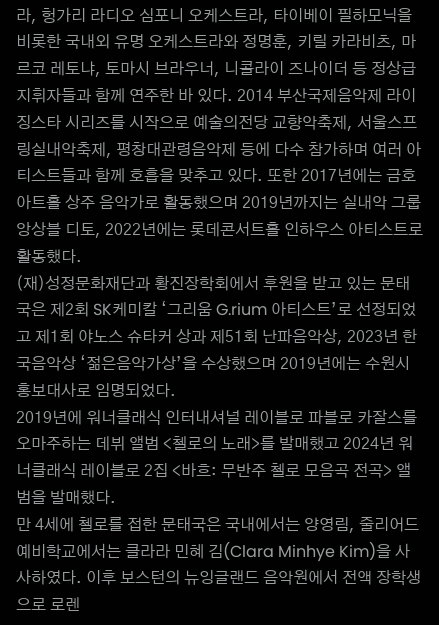라, 헝가리 라디오 심포니 오케스트라, 타이베이 필하모닉을 비롯한 국내외 유명 오케스트라와 정명훈, 키릴 카라비츠, 마르코 레토냐, 토마시 브라우너, 니콜라이 즈나이더 등 정상급 지휘자들과 함께 연주한 바 있다. 2014 부산국제음악제 라이징스타 시리즈를 시작으로 예술의전당 교향악축제, 서울스프링실내악축제, 평창대관령음악제 등에 다수 참가하며 여러 아티스트들과 함께 호흡을 맞추고 있다. 또한 2017년에는 금호아트홀 상주 음악가로 활동했으며 2019년까지는 실내악 그룹 앙상블 디토, 2022년에는 롯데콘서트홀 인하우스 아티스트로 활동했다.
(재)성정문화재단과 황진장학회에서 후원을 받고 있는 문태국은 제2회 SK케미칼 ‘그리움 G.rium 아티스트’로 선정되었고 제1회 야노스 슈타커 상과 제51회 난파음악상, 2023년 한국음악상 ‘젊은음악가상’을 수상했으며 2019년에는 수원시 홍보대사로 임명되었다.
2019년에 워너클래식 인터내셔널 레이블로 파블로 카잘스를 오마주하는 데뷔 앨범 <첼로의 노래>를 발매했고 2024년 워너클래식 레이블로 2집 <바흐: 무반주 첼로 모음곡 전곡> 앨범을 발매했다.
만 4세에 첼로를 접한 문태국은 국내에서는 양영림, 줄리어드 예비학교에서는 클라라 민혜 김(Clara Minhye Kim)을 사사하였다. 이후 보스턴의 뉴잉글랜드 음악원에서 전액 장학생으로 로렌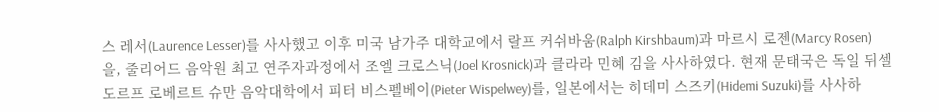스 레서(Laurence Lesser)를 사사했고 이후 미국 남가주 대학교에서 랄프 커쉬바움(Ralph Kirshbaum)과 마르시 로젠(Marcy Rosen)을, 줄리어드 음악원 최고 연주자과정에서 조엘 크로스닉(Joel Krosnick)과 클라라 민혜 김을 사사하였다. 현재 문태국은 독일 뒤셀도르프 로베르트 슈만 음악대학에서 피터 비스펠베이(Pieter Wispelwey)를, 일본에서는 히데미 스즈키(Hidemi Suzuki)를 사사하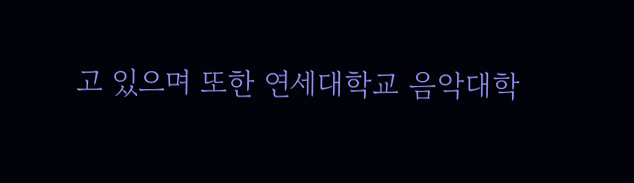고 있으며 또한 연세대학교 음악대학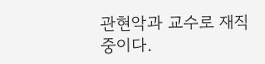관현악과 교수로 재직 중이다.